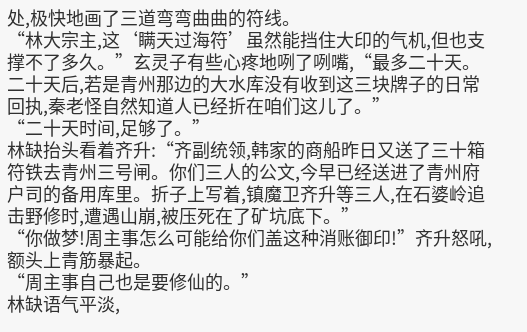处,极快地画了三道弯弯曲曲的符线。
“林大宗主,这‘瞒天过海符’虽然能挡住大印的气机,但也支撑不了多久。”玄灵子有些心疼地咧了咧嘴,“最多二十天。二十天后,若是青州那边的大水库没有收到这三块牌子的日常回执,秦老怪自然知道人已经折在咱们这儿了。”
“二十天时间,足够了。”
林缺抬头看着齐升:“齐副统领,韩家的商船昨日又送了三十箱符铁去青州三号闸。你们三人的公文,今早已经送进了青州府户司的备用库里。折子上写着,镇魔卫齐升等三人,在石婆岭追击野修时,遭遇山崩,被压死在了矿坑底下。”
“你做梦!周主事怎么可能给你们盖这种消账御印!”齐升怒吼,额头上青筋暴起。
“周主事自己也是要修仙的。”
林缺语气平淡,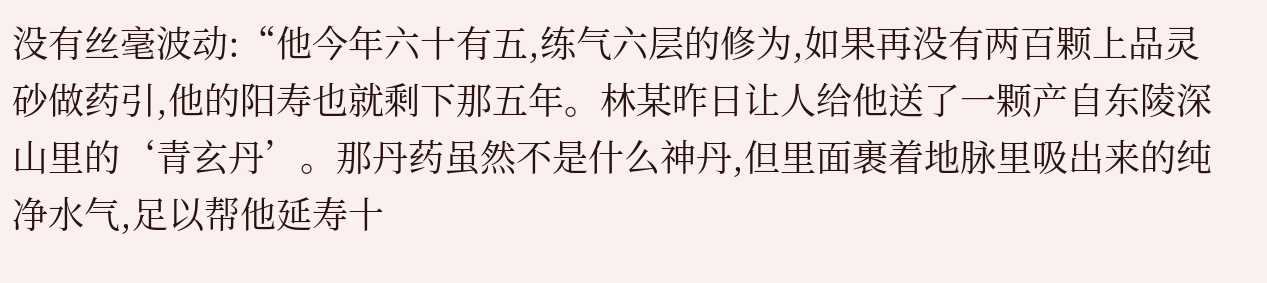没有丝毫波动:“他今年六十有五,练气六层的修为,如果再没有两百颗上品灵砂做药引,他的阳寿也就剩下那五年。林某昨日让人给他送了一颗产自东陵深山里的‘青玄丹’。那丹药虽然不是什么神丹,但里面裹着地脉里吸出来的纯净水气,足以帮他延寿十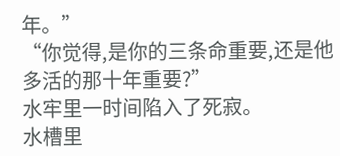年。”
“你觉得,是你的三条命重要,还是他多活的那十年重要?”
水牢里一时间陷入了死寂。
水槽里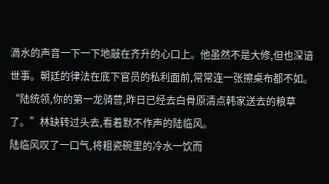滴水的声音一下一下地敲在齐升的心口上。他虽然不是大修,但也深谙世事。朝廷的律法在底下官员的私利面前,常常连一张擦桌布都不如。
“陆统领,你的第一龙骑营,昨日已经去白骨原清点韩家送去的粮草了。”林缺转过头去,看着默不作声的陆临风。
陆临风叹了一口气,将粗瓷碗里的冷水一饮而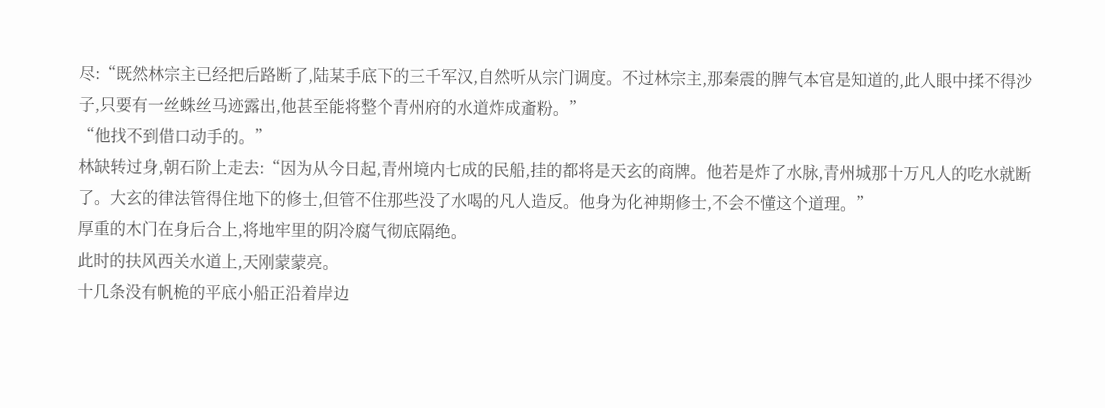尽:“既然林宗主已经把后路断了,陆某手底下的三千军汉,自然听从宗门调度。不过林宗主,那秦震的脾气本官是知道的,此人眼中揉不得沙子,只要有一丝蛛丝马迹露出,他甚至能将整个青州府的水道炸成齑粉。”
“他找不到借口动手的。”
林缺转过身,朝石阶上走去:“因为从今日起,青州境内七成的民船,挂的都将是天玄的商牌。他若是炸了水脉,青州城那十万凡人的吃水就断了。大玄的律法管得住地下的修士,但管不住那些没了水喝的凡人造反。他身为化神期修士,不会不懂这个道理。”
厚重的木门在身后合上,将地牢里的阴冷腐气彻底隔绝。
此时的扶风西关水道上,天刚蒙蒙亮。
十几条没有帆桅的平底小船正沿着岸边